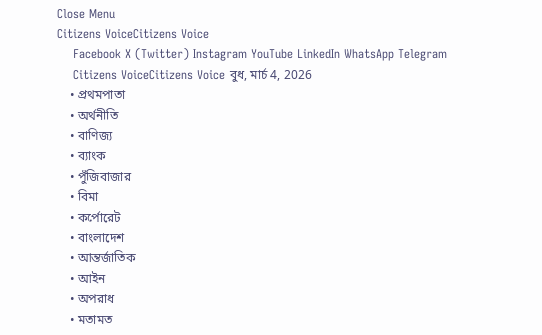Close Menu
Citizens VoiceCitizens Voice
    Facebook X (Twitter) Instagram YouTube LinkedIn WhatsApp Telegram
    Citizens VoiceCitizens Voice বুধ, মার্চ 4, 2026
    • প্রথমপাতা
    • অর্থনীতি
    • বাণিজ্য
    • ব্যাংক
    • পুঁজিবাজার
    • বিমা
    • কর্পোরেট
    • বাংলাদেশ
    • আন্তর্জাতিক
    • আইন
    • অপরাধ
    • মতামত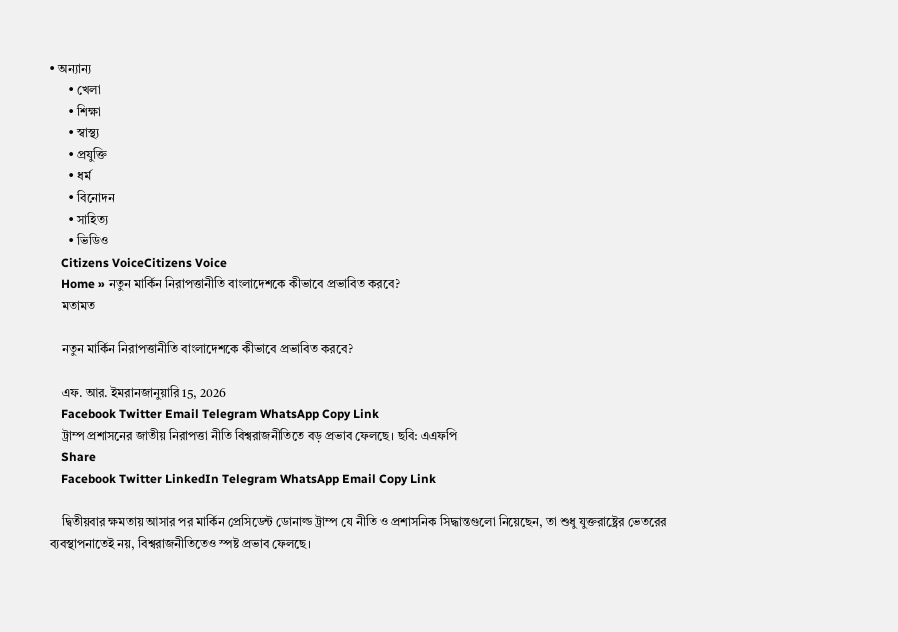• অন্যান্য
      • খেলা
      • শিক্ষা
      • স্বাস্থ্য
      • প্রযুক্তি
      • ধর্ম
      • বিনোদন
      • সাহিত্য
      • ভিডিও
    Citizens VoiceCitizens Voice
    Home » নতুন মার্কিন নিরাপত্তানীতি বাংলাদেশকে কীভাবে প্রভাবিত করবে?
    মতামত

    নতুন মার্কিন নিরাপত্তানীতি বাংলাদেশকে কীভাবে প্রভাবিত করবে?

    এফ. আর. ইমরানজানুয়ারি 15, 2026
    Facebook Twitter Email Telegram WhatsApp Copy Link
    ট্রাম্প প্রশাসনের জাতীয় নিরাপত্তা নীতি বিশ্বরাজনীতিতে বড় প্রভাব ফেলছে। ছবি: এএফপি
    Share
    Facebook Twitter LinkedIn Telegram WhatsApp Email Copy Link

    দ্বিতীয়বার ক্ষমতায় আসার পর মার্কিন প্রেসিডেন্ট ডোনাল্ড ট্রাম্প যে নীতি ও প্রশাসনিক সিদ্ধান্তগুলো নিয়েছেন, তা শুধু যুক্তরাষ্ট্রের ভেতরের ব্যবস্থাপনাতেই নয়, বিশ্বরাজনীতিতেও স্পষ্ট প্রভাব ফেলছে।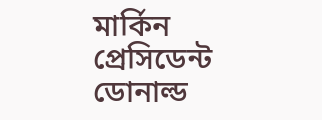মার্কিন প্রেসিডেন্ট ডোনাল্ড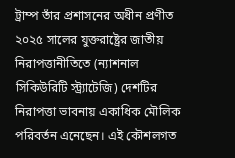ট্রাম্প তাঁর প্রশাসনের অধীন প্রণীত ২০২৫ সালের যুক্তরাষ্ট্রের জাতীয় নিরাপত্তানীতিতে (ন্যাশনাল সিকিউরিটি স্ট্র্যাটেজি) দেশটির নিরাপত্তা ভাবনায় একাধিক মৌলিক পরিবর্তন এনেছেন। এই কৌশলগত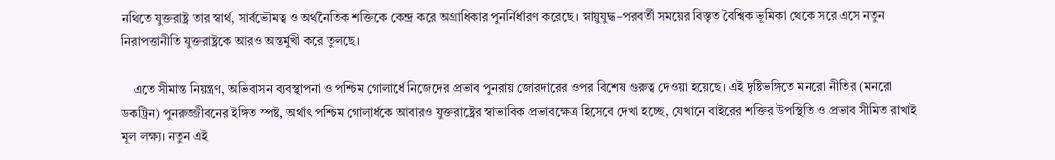নথিতে যুক্তরাষ্ট্র তার স্বার্থ, সার্বভৌমত্ব ও অর্থনৈতিক শক্তিকে কেন্দ্র করে অগ্রাধিকার পুনর্নির্ধারণ করেছে। স্নায়ুযুদ্ধ–পরবর্তী সময়ের বিস্তৃত বৈশ্বিক ভূমিকা থেকে সরে এসে নতুন নিরাপত্তানীতি যুক্তরাষ্ট্রকে আরও অন্তর্মুখী করে তুলছে।

    এতে সীমান্ত নিয়ন্ত্রণ, অভিবাসন ব্যবস্থাপনা ও পশ্চিম গোলার্ধে নিজেদের প্রভাব পুনরায় জোরদারের ওপর বিশেষ গুরুত্ব দেওয়া হয়েছে। এই দৃষ্টিভঙ্গিতে মনরো নীতির (মনরো ডকট্রিন) পুনরুজ্জীবনের ইঙ্গিত স্পষ্ট, অর্থাৎ পশ্চিম গোলার্ধকে আবারও যুক্তরাষ্ট্রের স্বাভাবিক প্রভাবক্ষেত্র হিসেবে দেখা হচ্ছে, যেখানে বাইরের শক্তির উপস্থিতি ও প্রভাব সীমিত রাখাই মূল লক্ষ্য। নতুন এই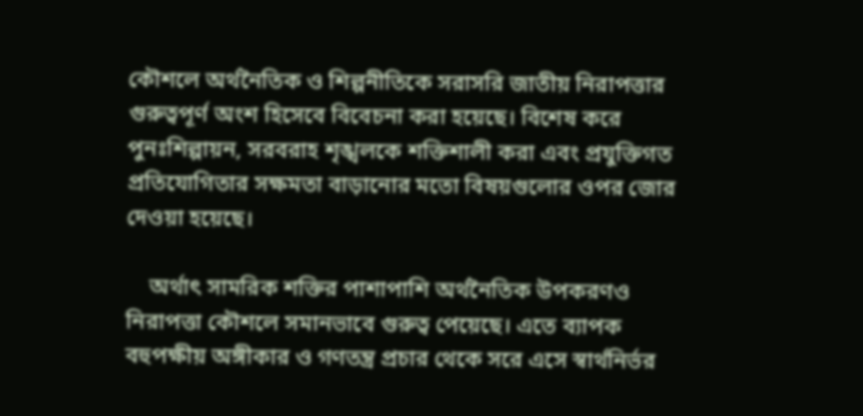কৌশলে অর্থনৈতিক ও শিল্পনীতিকে সরাসরি জাতীয় নিরাপত্তার গুরুত্বপূর্ণ অংশ হিসেবে বিবেচনা করা হয়েছে। বিশেষ করে পুনঃশিল্পায়ন, সরবরাহ শৃঙ্খলকে শক্তিশালী করা এবং প্রযুক্তিগত প্রতিযোগিতার সক্ষমতা বাড়ানোর মতো বিষয়গুলোর ওপর জোর দেওয়া হয়েছে।

    অর্থাৎ সামরিক শক্তির পাশাপাশি অর্থনৈতিক উপকরণও নিরাপত্তা কৌশলে সমানভাবে গুরুত্ব পেয়েছে। এতে ব্যাপক বহুপক্ষীয় অঙ্গীকার ও গণতন্ত্র প্রচার থেকে সরে এসে স্বার্থনির্ভর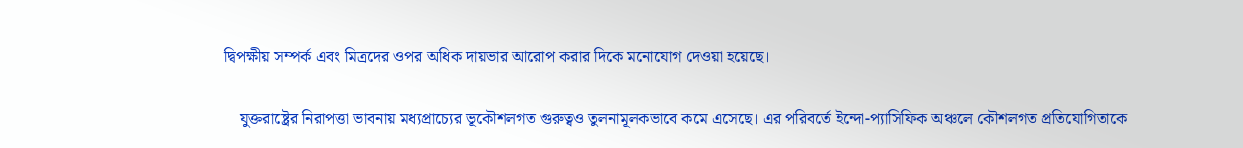দ্বিপক্ষীয় সম্পর্ক এবং মিত্রদের ওপর অধিক দায়ভার আরোপ করার দিকে মনোযোগ দেওয়া হয়েছে।

    যুক্তরাষ্ট্রের নিরাপত্তা ভাবনায় মধ্যপ্রাচ্যের ভূকৌশলগত গুরুত্বও তুলনামূলকভাবে কমে এসেছে। এর পরিবর্তে ইন্দো-প্যাসিফিক অঞ্চলে কৌশলগত প্রতিযোগিতাকে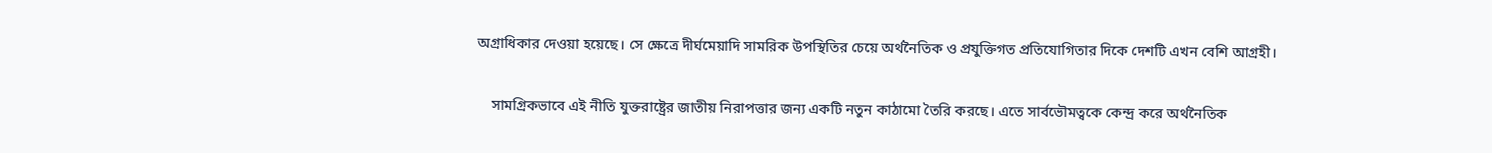অগ্রাধিকার দেওয়া হয়েছে। সে ক্ষেত্রে দীর্ঘমেয়াদি সামরিক উপস্থিতির চেয়ে অর্থনৈতিক ও প্রযুক্তিগত প্রতিযোগিতার দিকে দেশটি এখন বেশি আগ্রহী।

    সামগ্রিকভাবে এই নীতি যুক্তরাষ্ট্রের জাতীয় নিরাপত্তার জন্য একটি নতুন কাঠামো তৈরি করছে। এতে সার্বভৌমত্বকে কেন্দ্র করে অর্থনৈতিক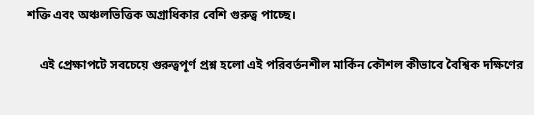শক্তি এবং অঞ্চলভিত্তিক অগ্রাধিকার বেশি গুরুত্ব পাচ্ছে।

    এই প্রেক্ষাপটে সবচেয়ে গুরুত্বপূর্ণ প্রশ্ন হলো এই পরিবর্তনশীল মার্কিন কৌশল কীভাবে বৈশ্বিক দক্ষিণের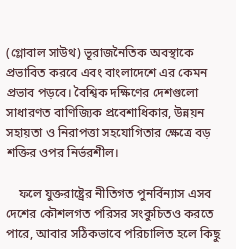(গ্লোবাল সাউথ) ভূরাজনৈতিক অবস্থাকে প্রভাবিত করবে এবং বাংলাদেশে এর কেমন প্রভাব পড়বে। বৈশ্বিক দক্ষিণের দেশগুলো সাধারণত বাণিজ্যিক প্রবেশাধিকার, উন্নয়ন সহায়তা ও নিরাপত্তা সহযোগিতার ক্ষেত্রে বড় শক্তির ওপর নির্ভরশীল।

    ফলে যুক্তরাষ্ট্রের নীতিগত পুনর্বিন্যাস এসব দেশের কৌশলগত পরিসর সংকুচিতও করতে পারে, আবার সঠিকভাবে পরিচালিত হলে কিছু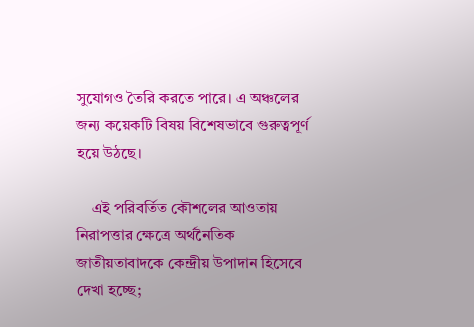সুযোগও তৈরি করতে পারে। এ অঞ্চলের জন্য কয়েকটি বিষয় বিশেষভাবে গুরুত্বপূর্ণ হয়ে উঠছে।

    এই পরিবর্তিত কৌশলের আওতায় নিরাপত্তার ক্ষেত্রে অর্থনৈতিক জাতীয়তাবাদকে কেন্দ্রীয় উপাদান হিসেবে দেখা হচ্ছে;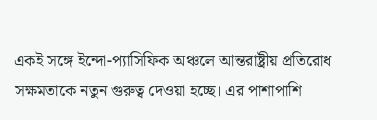একই সঙ্গে ইন্দো-প্যাসিফিক অঞ্চলে আন্তরাষ্ট্রীয় প্রতিরোধ সক্ষমতাকে নতুন গুরুত্ব দেওয়া হচ্ছে। এর পাশাপাশি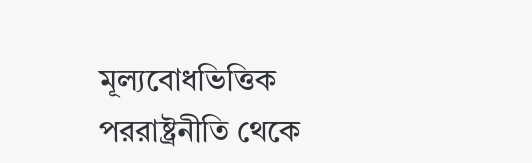মূল্যবোধভিত্তিক পররাষ্ট্রনীতি থেকে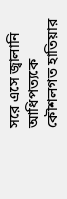সরে এসে জ্বালানি আধিপত্যকে কৌশলগত হাতিয়ার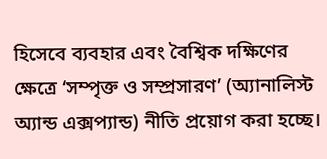হিসেবে ব্যবহার এবং বৈশ্বিক দক্ষিণের ক্ষেত্রে ‘সম্পৃক্ত ও সম্প্রসারণ’ (অ্যানালিস্ট অ্যান্ড এক্সপ্যান্ড) নীতি প্রয়োগ করা হচ্ছে।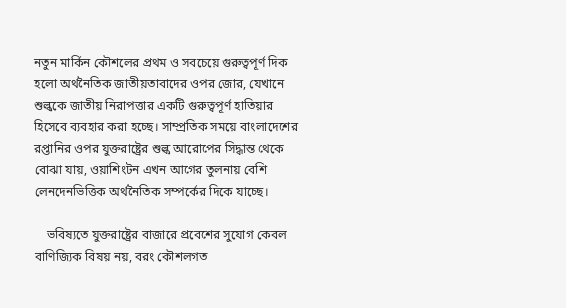নতুন মার্কিন কৌশলের প্রথম ও সবচেয়ে গুরুত্বপূর্ণ দিক হলো অর্থনৈতিক জাতীয়তাবাদের ওপর জোর, যেখানে শুল্ককে জাতীয় নিরাপত্তার একটি গুরুত্বপূর্ণ হাতিয়ার হিসেবে ব্যবহার করা হচ্ছে। সাম্প্রতিক সময়ে বাংলাদেশের রপ্তানির ওপর যুক্তরাষ্ট্রের শুল্ক আরোপের সিদ্ধান্ত থেকে বোঝা যায়, ওয়াশিংটন এখন আগের তুলনায় বেশি লেনদেনভিত্তিক অর্থনৈতিক সম্পর্কের দিকে যাচ্ছে।

    ভবিষ্যতে যুক্তরাষ্ট্রের বাজারে প্রবেশের সুযোগ কেবল বাণিজ্যিক বিষয় নয়, বরং কৌশলগত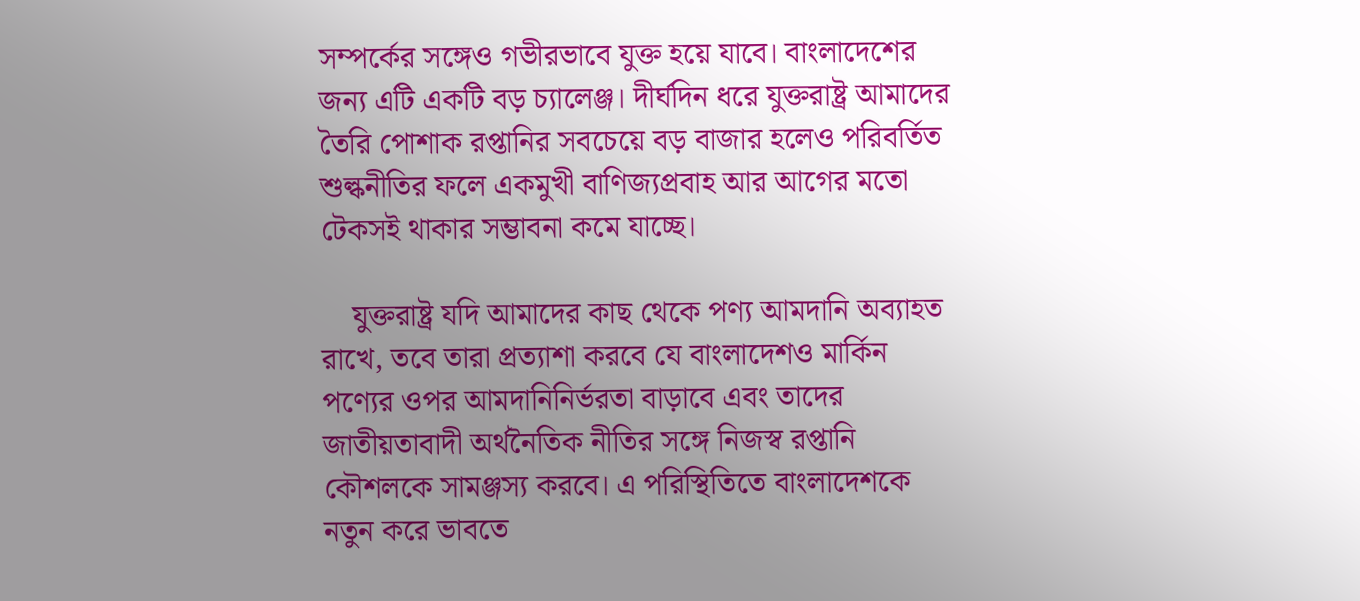সম্পর্কের সঙ্গেও গভীরভাবে যুক্ত হয়ে যাবে। বাংলাদেশের জন্য এটি একটি বড় চ্যালেঞ্জ। দীর্ঘদিন ধরে যুক্তরাষ্ট্র আমাদের তৈরি পোশাক রপ্তানির সবচেয়ে বড় বাজার হলেও পরিবর্তিত শুল্কনীতির ফলে একমুখী বাণিজ্যপ্রবাহ আর আগের মতো টেকসই থাকার সম্ভাবনা কমে যাচ্ছে।

    যুক্তরাষ্ট্র যদি আমাদের কাছ থেকে পণ্য আমদানি অব্যাহত রাখে, তবে তারা প্রত্যাশা করবে যে বাংলাদেশও মার্কিন পণ্যের ওপর আমদানিনির্ভরতা বাড়াবে এবং তাদের জাতীয়তাবাদী অর্থনৈতিক নীতির সঙ্গে নিজস্ব রপ্তানি কৌশলকে সামঞ্জস্য করবে। এ পরিস্থিতিতে বাংলাদেশকে নতুন করে ভাবতে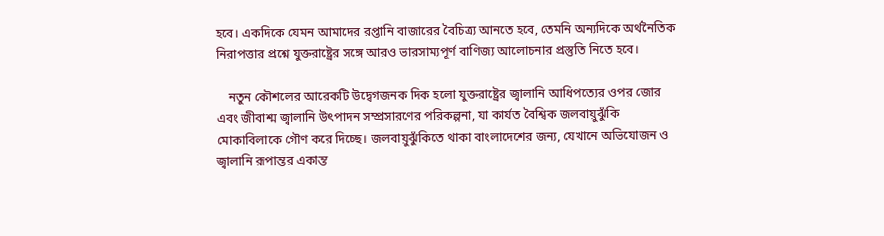হবে। একদিকে যেমন আমাদের রপ্তানি বাজারের বৈচিত্র্য আনতে হবে, তেমনি অন্যদিকে অর্থনৈতিক নিরাপত্তার প্রশ্নে যুক্তরাষ্ট্রের সঙ্গে আরও ভারসাম্যপূর্ণ বাণিজ্য আলোচনার প্রস্তুতি নিতে হবে।

    নতুন কৌশলের আরেকটি উদ্বেগজনক দিক হলো যুক্তরাষ্ট্রের জ্বালানি আধিপত্যের ওপর জোর এবং জীবাশ্ম জ্বালানি উৎপাদন সম্প্রসারণের পরিকল্পনা, যা কার্যত বৈশ্বিক জলবায়ুঝুঁকি মোকাবিলাকে গৌণ করে দিচ্ছে। জলবায়ুঝুঁকিতে থাকা বাংলাদেশের জন্য, যেখানে অভিযোজন ও জ্বালানি রূপান্তর একান্ত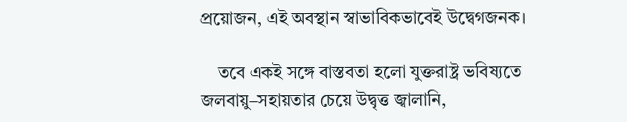প্রয়োজন, এই অবস্থান স্বাভাবিকভাবেই উদ্বেগজনক।

    তবে একই সঙ্গে বাস্তবতা হলো যুক্তরাষ্ট্র ভবিষ্যতে জলবায়ু–সহায়তার চেয়ে উদ্বৃত্ত জ্বালানি,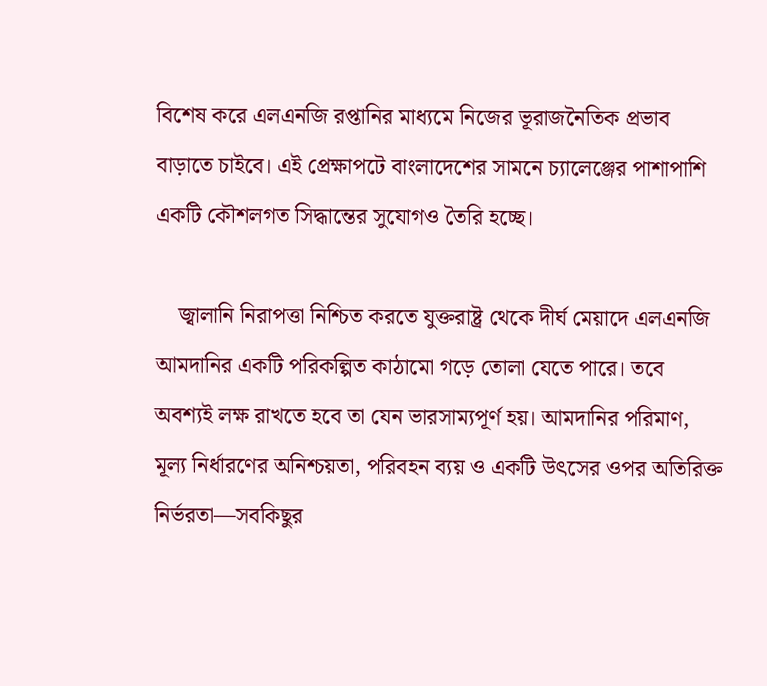বিশেষ করে এলএনজি রপ্তানির মাধ্যমে নিজের ভূরাজনৈতিক প্রভাব বাড়াতে চাইবে। এই প্রেক্ষাপটে বাংলাদেশের সামনে চ্যালেঞ্জের পাশাপাশি একটি কৌশলগত সিদ্ধান্তের সুযোগও তৈরি হচ্ছে।

    জ্বালানি নিরাপত্তা নিশ্চিত করতে যুক্তরাষ্ট্র থেকে দীর্ঘ মেয়াদে এলএনজি আমদানির একটি পরিকল্পিত কাঠামো গড়ে তোলা যেতে পারে। তবে অবশ্যই লক্ষ রাখতে হবে তা যেন ভারসাম্যপূর্ণ হয়। আমদানির পরিমাণ, মূল্য নির্ধারণের অনিশ্চয়তা, পরিবহন ব্যয় ও একটি উৎসের ওপর অতিরিক্ত নির্ভরতা—সবকিছুর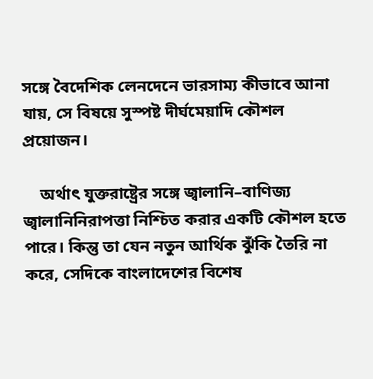সঙ্গে বৈদেশিক লেনদেনে ভারসাম্য কীভাবে আনা যায়, সে বিষয়ে সুস্পষ্ট দীর্ঘমেয়াদি কৌশল প্রয়োজন।

    অর্থাৎ যুক্তরাষ্ট্রের সঙ্গে জ্বালানি–বাণিজ্য জ্বালানিনিরাপত্তা নিশ্চিত করার একটি কৌশল হতে পারে। কিন্তু তা যেন নতুন আর্থিক ঝুঁকি তৈরি না করে, সেদিকে বাংলাদেশের বিশেষ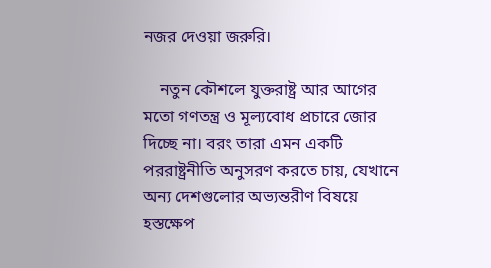নজর দেওয়া জরুরি।

    নতুন কৌশলে যুক্তরাষ্ট্র আর আগের মতো গণতন্ত্র ও মূল্যবোধ প্রচারে জোর দিচ্ছে না। বরং তারা এমন একটি পররাষ্ট্রনীতি অনুসরণ করতে চায়, যেখানে অন্য দেশগুলোর অভ্যন্তরীণ বিষয়ে হস্তক্ষেপ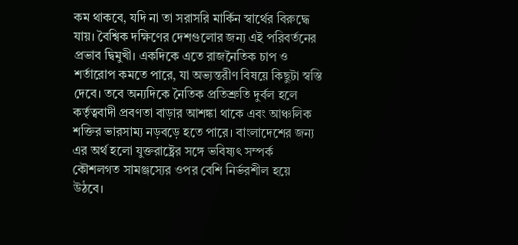কম থাকবে, যদি না তা সরাসরি মার্কিন স্বার্থের বিরুদ্ধে যায়। বৈশ্বিক দক্ষিণের দেশগুলোর জন্য এই পরিবর্তনের প্রভাব দ্বিমুখী। একদিকে এতে রাজনৈতিক চাপ ও শর্তারোপ কমতে পারে, যা অভ্যন্তরীণ বিষয়ে কিছুটা স্বস্তি দেবে। তবে অন্যদিকে নৈতিক প্রতিশ্রুতি দুর্বল হলে কর্তৃত্ববাদী প্রবণতা বাড়ার আশঙ্কা থাকে এবং আঞ্চলিক শক্তির ভারসাম্য নড়বড়ে হতে পারে। বাংলাদেশের জন্য এর অর্থ হলো যুক্তরাষ্ট্রের সঙ্গে ভবিষ্যৎ সম্পর্ক কৌশলগত সামঞ্জস্যের ওপর বেশি নির্ভরশীল হয়ে উঠবে।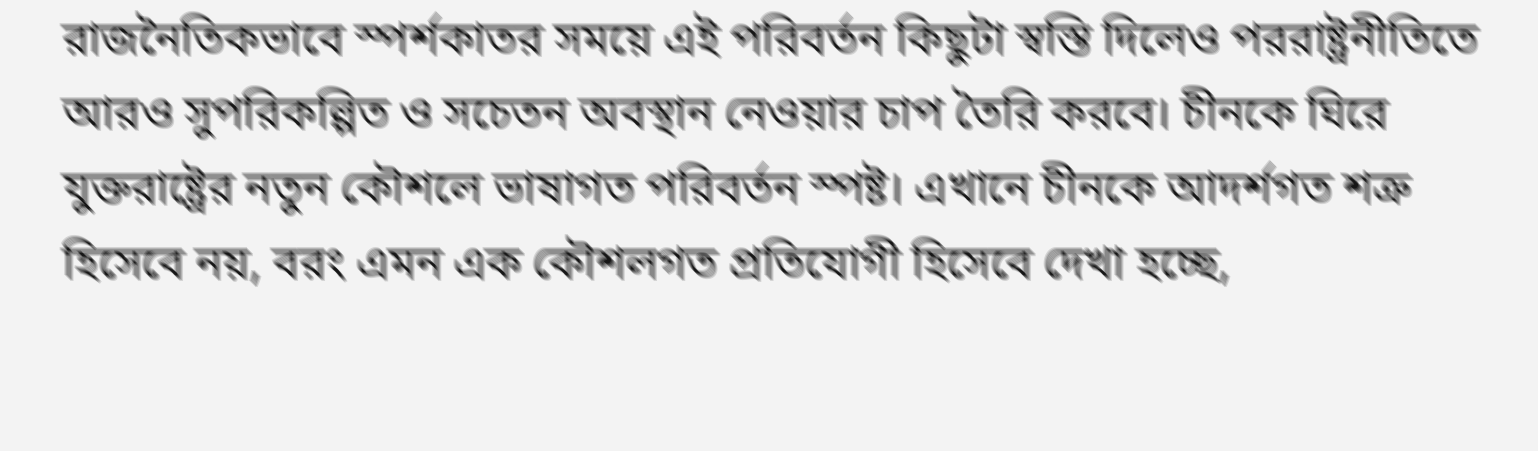রাজনৈতিকভাবে স্পর্শকাতর সময়ে এই পরিবর্তন কিছুটা স্বস্তি দিলেও পররাষ্ট্রনীতিতে আরও সুপরিকল্পিত ও সচেতন অবস্থান নেওয়ার চাপ তৈরি করবে। চীনকে ঘিরে যুক্তরাষ্ট্রের নতুন কৌশলে ভাষাগত পরিবর্তন স্পষ্ট। এখানে চীনকে আদর্শগত শত্রু হিসেবে নয়, বরং এমন এক কৌশলগত প্রতিযোগী হিসেবে দেখা হচ্ছে,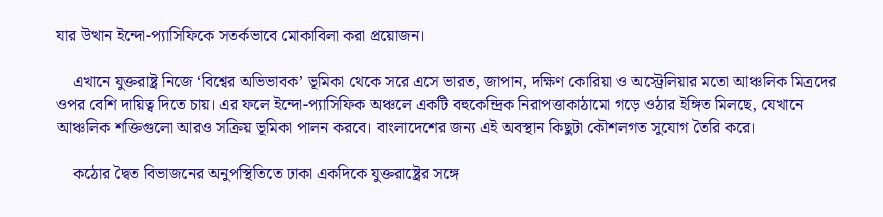যার উত্থান ইন্দো-প্যাসিফিকে সতর্কভাবে মোকাবিলা করা প্রয়োজন।

    এখানে যুক্তরাষ্ট্র নিজে ‘বিশ্বের অভিভাবক’ ভূমিকা থেকে সরে এসে ভারত, জাপান, দক্ষিণ কোরিয়া ও অস্ট্রেলিয়ার মতো আঞ্চলিক মিত্রদের ওপর বেশি দায়িত্ব দিতে চায়। এর ফলে ইন্দো-প্যাসিফিক অঞ্চলে একটি বহুকেন্দ্রিক নিরাপত্তাকাঠামো গড়ে ওঠার ইঙ্গিত মিলছে, যেখানে আঞ্চলিক শক্তিগুলো আরও সক্রিয় ভূমিকা পালন করবে। বাংলাদেশের জন্য এই অবস্থান কিছুটা কৌশলগত সুযোগ তৈরি করে।

    কঠোর দ্বৈত বিভাজনের অনুপস্থিতিতে ঢাকা একদিকে যুক্তরাষ্ট্রের সঙ্গে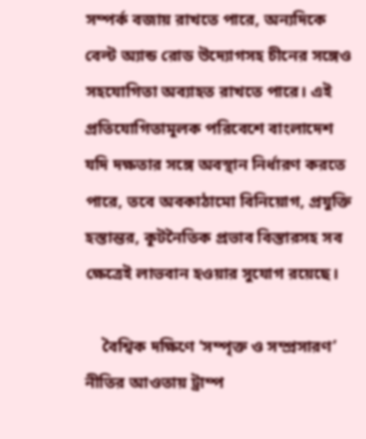সম্পর্ক বজায় রাখতে পারে, অন্যদিকে বেল্ট অ্যান্ড রোড উদ্যোগসহ চীনের সঙ্গেও সহযোগিতা অব্যাহত রাখতে পারে। এই প্রতিযোগিতামূলক পরিবেশে বাংলাদেশ যদি দক্ষতার সঙ্গে অবস্থান নির্ধারণ করতে পারে, তবে অবকাঠামো বিনিয়োগ, প্রযুক্তি হস্তান্তর, কূটনৈতিক প্রভাব বিস্তারসহ সব ক্ষেত্রেই লাভবান হওয়ার সুযোগ রয়েছে।

    বৈশ্বিক দক্ষিণে ‘সম্পৃক্ত ও সম্প্রসারণ’ নীতির আওতায় ট্রাম্প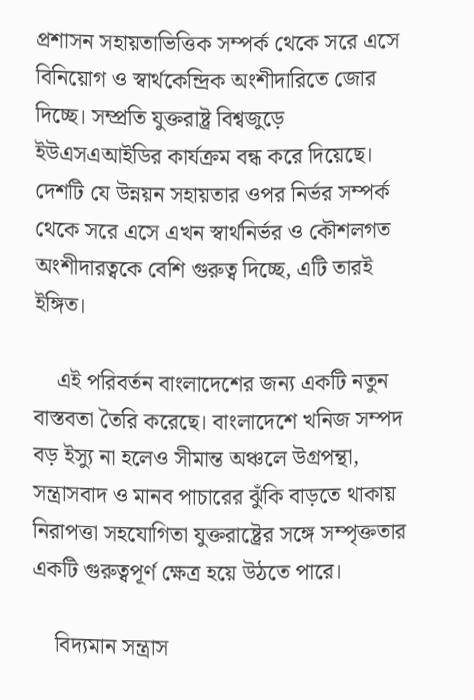প্রশাসন সহায়তাভিত্তিক সম্পর্ক থেকে সরে এসে বিনিয়োগ ও স্বার্থকেন্দ্রিক অংশীদারিতে জোর দিচ্ছে। সম্প্রতি যুক্তরাষ্ট্র বিশ্বজুড়ে ইউএসএআইডির কার্যক্রম বন্ধ করে দিয়েছে। দেশটি যে উন্নয়ন সহায়তার ওপর নির্ভর সম্পর্ক থেকে সরে এসে এখন স্বার্থনির্ভর ও কৌশলগত অংশীদারত্বকে বেশি গুরুত্ব দিচ্ছে, এটি তারই ইঙ্গিত।

    এই পরিবর্তন বাংলাদেশের জন্য একটি নতুন বাস্তবতা তৈরি করেছে। বাংলাদেশে খনিজ সম্পদ বড় ইস্যু না হলেও সীমান্ত অঞ্চলে উগ্রপন্থা, সন্ত্রাসবাদ ও মানব পাচারের ঝুঁকি বাড়তে থাকায় নিরাপত্তা সহযোগিতা যুক্তরাষ্ট্রের সঙ্গে সম্পৃক্ততার একটি গুরুত্বপূর্ণ ক্ষেত্র হয়ে উঠতে পারে।

    বিদ্যমান সন্ত্রাস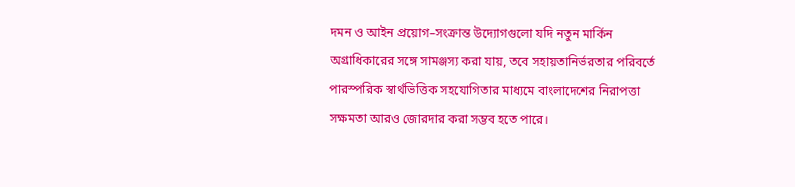দমন ও আইন প্রয়োগ–সংক্রান্ত উদ্যোগগুলো যদি নতুন মার্কিন অগ্রাধিকারের সঙ্গে সামঞ্জস্য করা যায়, তবে সহায়তানির্ভরতার পরিবর্তে পারস্পরিক স্বার্থভিত্তিক সহযোগিতার মাধ্যমে বাংলাদেশের নিরাপত্তা সক্ষমতা আরও জোরদার করা সম্ভব হতে পারে।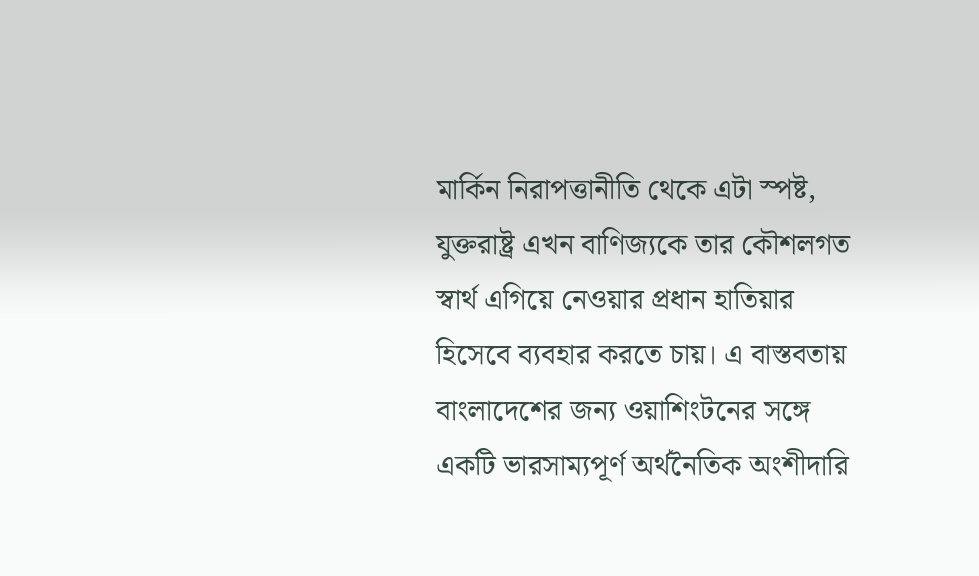মার্কিন নিরাপত্তানীতি থেকে এটা স্পষ্ট, যুক্তরাষ্ট্র এখন বাণিজ্যকে তার কৌশলগত স্বার্থ এগিয়ে নেওয়ার প্রধান হাতিয়ার হিসেবে ব্যবহার করতে চায়। এ বাস্তবতায় বাংলাদেশের জন্য ওয়াশিংটনের সঙ্গে একটি ভারসাম্যপূর্ণ অর্থনৈতিক অংশীদারি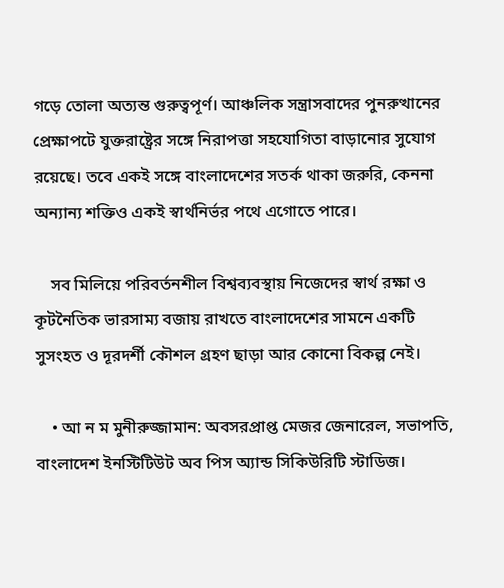গড়ে তোলা অত্যন্ত গুরুত্বপূর্ণ। আঞ্চলিক সন্ত্রাসবাদের পুনরুত্থানের প্রেক্ষাপটে যুক্তরাষ্ট্রের সঙ্গে নিরাপত্তা সহযোগিতা বাড়ানোর সুযোগ রয়েছে। তবে একই সঙ্গে বাংলাদেশের সতর্ক থাকা জরুরি, কেননা অন্যান্য শক্তিও একই স্বার্থনির্ভর পথে এগোতে পারে।

    সব মিলিয়ে পরিবর্তনশীল বিশ্বব্যবস্থায় নিজেদের স্বার্থ রক্ষা ও কূটনৈতিক ভারসাম্য বজায় রাখতে বাংলাদেশের সামনে একটি সুসংহত ও দূরদর্শী কৌশল গ্রহণ ছাড়া আর কোনো বিকল্প নেই।

    • আ ন ম মুনীরুজ্জামান: অবসরপ্রাপ্ত মেজর জেনারেল, সভাপতি, বাংলাদেশ ইনস্টিটিউট অব পিস অ্যান্ড সিকিউরিটি স্টাডিজ।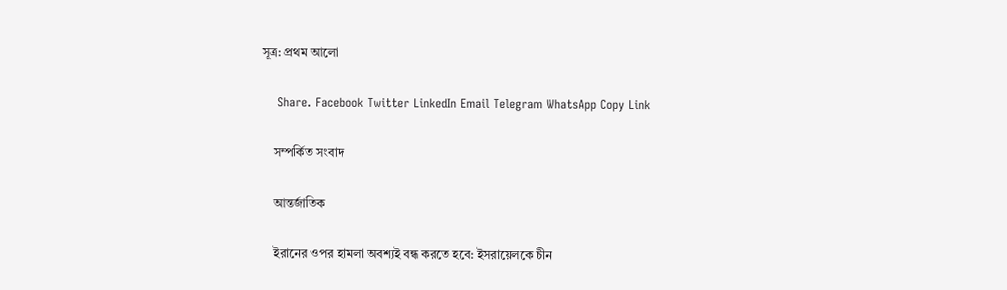সূত্র: প্রথম আলো

    Share. Facebook Twitter LinkedIn Email Telegram WhatsApp Copy Link

    সম্পর্কিত সংবাদ

    আন্তর্জাতিক

    ইরানের ওপর হামলা অবশ্যই বন্ধ করতে হবে: ইসরায়েলকে চীন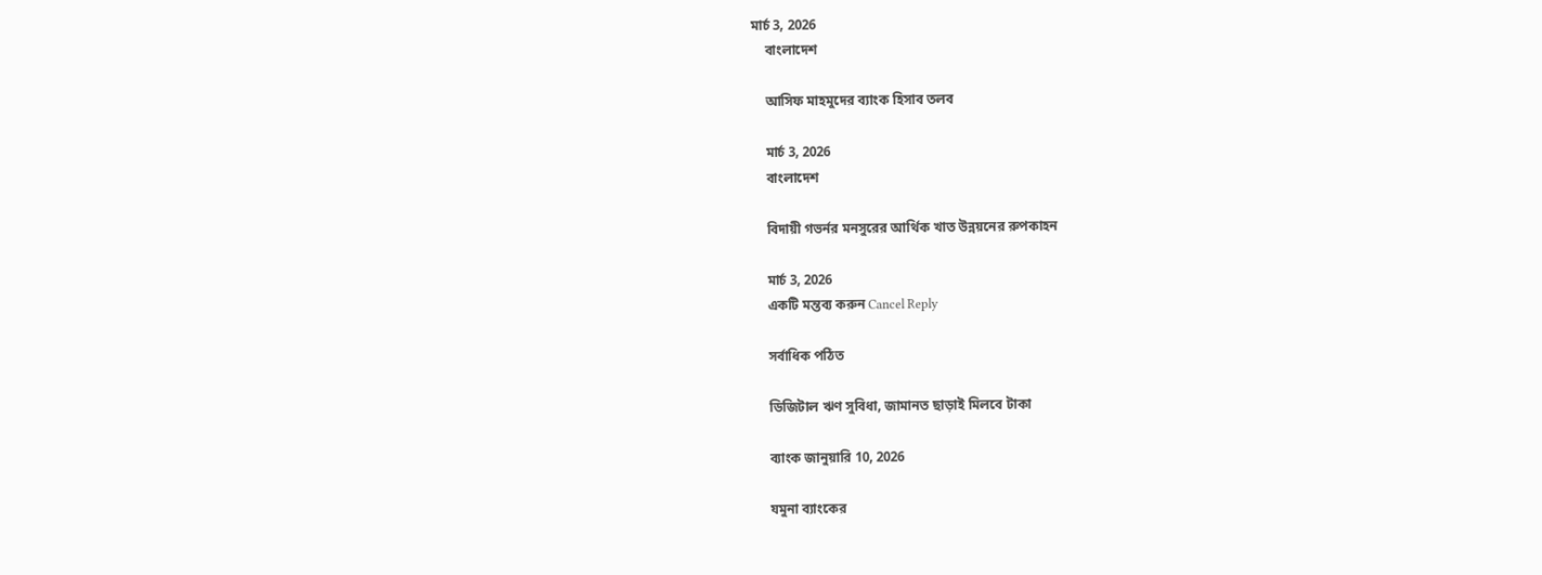মার্চ 3, 2026
    বাংলাদেশ

    আসিফ মাহমুদের ব্যাংক হিসাব তলব

    মার্চ 3, 2026
    বাংলাদেশ

    বিদায়ী গভর্নর মনসুরের আর্থিক খাত উন্নয়নের রুপকাহন

    মার্চ 3, 2026
    একটি মন্তব্য করুন Cancel Reply

    সর্বাধিক পঠিত

    ডিজিটাল ঋণ সুবিধা, জামানত ছাড়াই মিলবে টাকা

    ব্যাংক জানুয়ারি 10, 2026

    যমুনা ব্যাংকের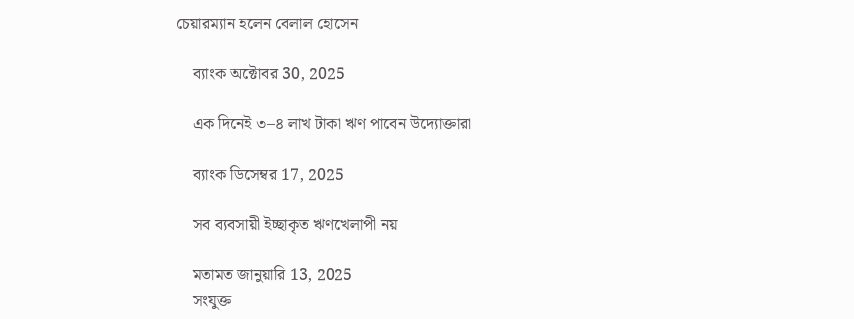চেয়ারম্যান হলেন বেলাল হোসেন

    ব্যাংক অক্টোবর 30, 2025

    এক দিনেই ৩–৪ লাখ টাকা ঋণ পাবেন উদ্যোক্তারা

    ব্যাংক ডিসেম্বর 17, 2025

    সব ব্যবসায়ী ইচ্ছাকৃত ঋণখেলাপী নয়

    মতামত জানুয়ারি 13, 2025
    সংযুক্ত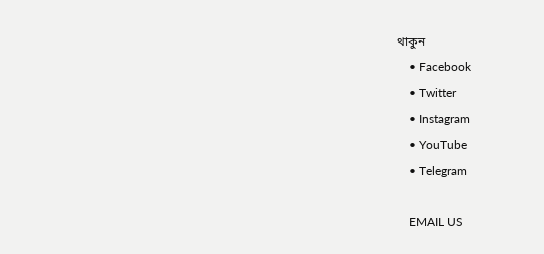থাকুন
    • Facebook
    • Twitter
    • Instagram
    • YouTube
    • Telegram

    EMAIL US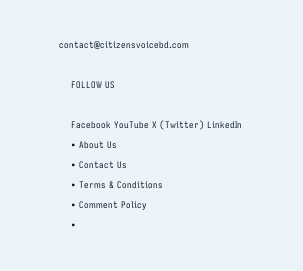contact@citizensvoicebd.com

    FOLLOW US

    Facebook YouTube X (Twitter) LinkedIn
    • About Us
    • Contact Us
    • Terms & Conditions
    • Comment Policy
    •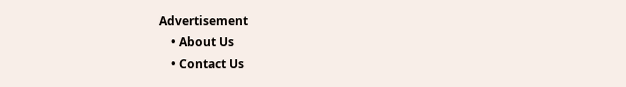Advertisement
    • About Us
    • Contact Us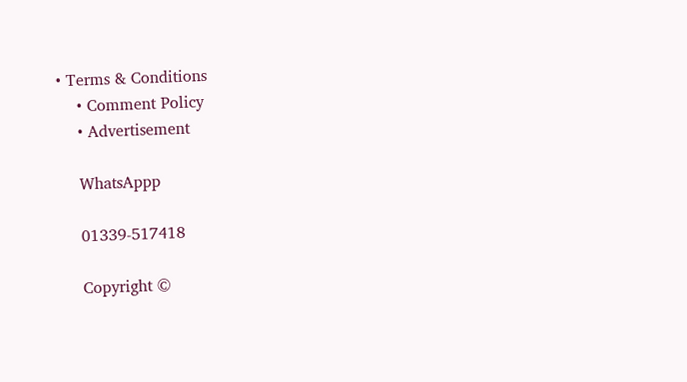• Terms & Conditions
    • Comment Policy
    • Advertisement

    WhatsAppp

    01339-517418

    Copyright ©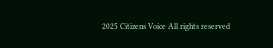2025 Citizens Voice All rights reserved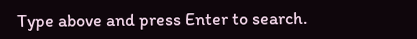Type above and press Enter to search.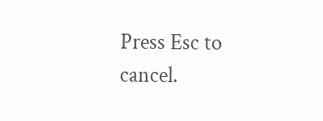Press Esc to cancel.